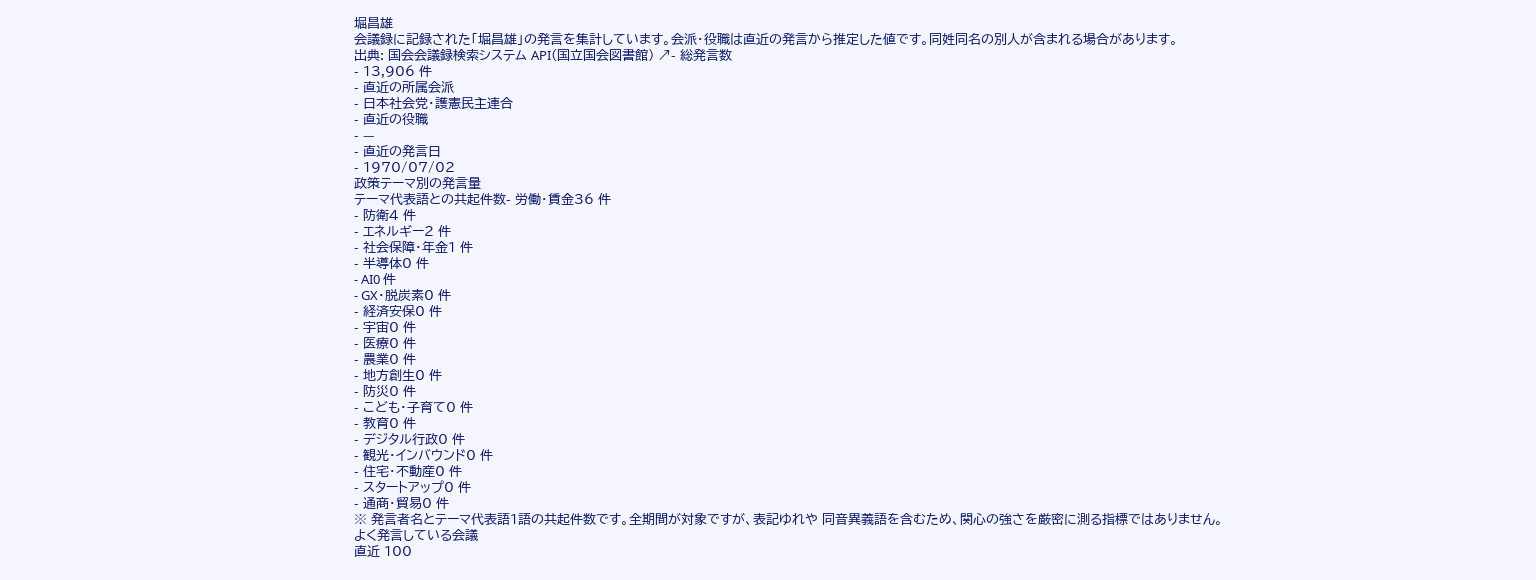堀昌雄
会議録に記録された「堀昌雄」の発言を集計しています。会派・役職は直近の発言から推定した値です。同姓同名の別人が含まれる場合があります。
出典: 国会会議録検索システム API(国立国会図書館) ↗- 総発言数
- 13,906 件
- 直近の所属会派
- 日本社会党・護憲民主連合
- 直近の役職
- —
- 直近の発言日
- 1970/07/02
政策テーマ別の発言量
テーマ代表語との共起件数- 労働・賃金36 件
- 防衛4 件
- エネルギー2 件
- 社会保障・年金1 件
- 半導体0 件
- AI0 件
- GX・脱炭素0 件
- 経済安保0 件
- 宇宙0 件
- 医療0 件
- 農業0 件
- 地方創生0 件
- 防災0 件
- こども・子育て0 件
- 教育0 件
- デジタル行政0 件
- 観光・インバウンド0 件
- 住宅・不動産0 件
- スタートアップ0 件
- 通商・貿易0 件
※ 発言者名とテーマ代表語1語の共起件数です。全期間が対象ですが、表記ゆれや 同音異義語を含むため、関心の強さを厳密に測る指標ではありません。
よく発言している会議
直近 100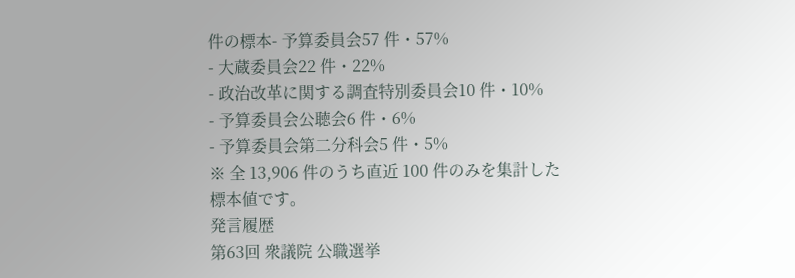件の標本- 予算委員会57 件・57%
- 大蔵委員会22 件・22%
- 政治改革に関する調査特別委員会10 件・10%
- 予算委員会公聴会6 件・6%
- 予算委員会第二分科会5 件・5%
※ 全 13,906 件のうち直近 100 件のみを集計した標本値です。
発言履歴
第63回 衆議院 公職選挙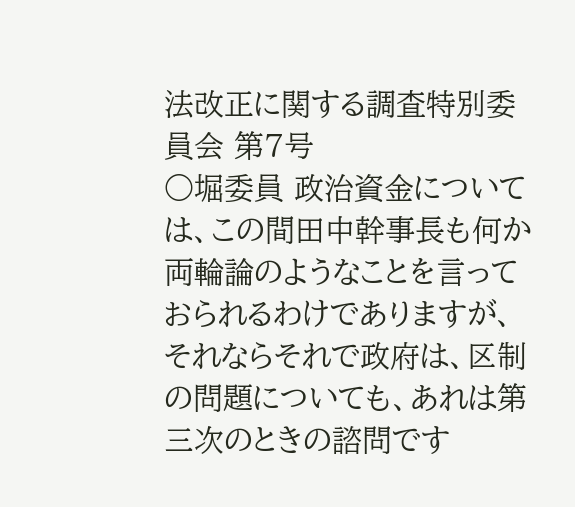法改正に関する調査特別委員会 第7号
○堀委員 政治資金については、この間田中幹事長も何か両輪論のようなことを言っておられるわけでありますが、それならそれで政府は、区制の問題についても、あれは第三次のときの諮問です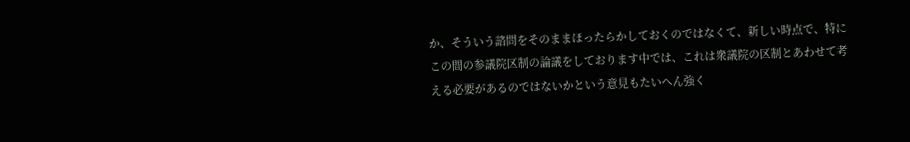か、そういう諮問をそのままほったらかしておくのではなくて、新しい時点で、特にこの間の参議院区制の論議をしております中では、これは衆議院の区制とあわせて考える必要があるのではないかという意見もたいへん強く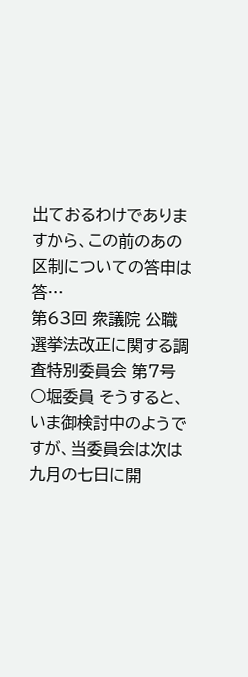出ておるわけでありますから、この前のあの区制についての答申は答…
第63回 衆議院 公職選挙法改正に関する調査特別委員会 第7号
○堀委員 そうすると、いま御検討中のようですが、当委員会は次は九月の七日に開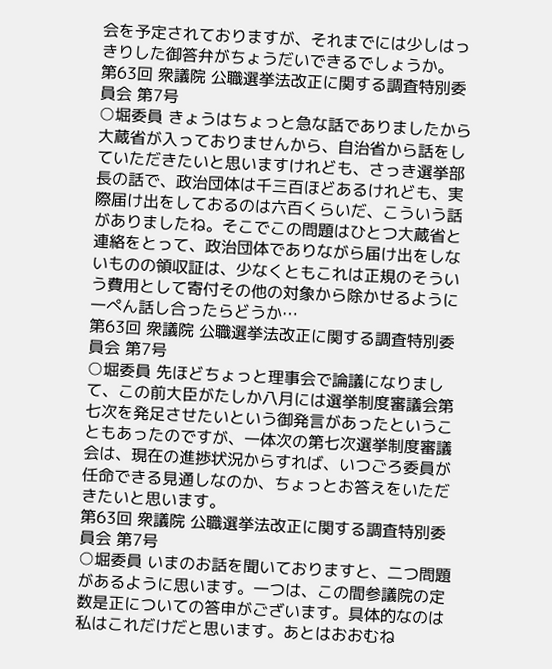会を予定されておりますが、それまでには少しはっきりした御答弁がちょうだいできるでしょうか。
第63回 衆議院 公職選挙法改正に関する調査特別委員会 第7号
○堀委員 きょうはちょっと急な話でありましたから大蔵省が入っておりませんから、自治省から話をしていただきたいと思いますけれども、さっき選挙部長の話で、政治団体は千三百ほどあるけれども、実際届け出をしておるのは六百くらいだ、こういう話がありましたね。そこでこの問題はひとつ大蔵省と連絡をとって、政治団体でありながら届け出をしないものの領収証は、少なくともこれは正規のそういう費用として寄付その他の対象から除かせるように一ぺん話し合ったらどうか…
第63回 衆議院 公職選挙法改正に関する調査特別委員会 第7号
○堀委員 先ほどちょっと理事会で論議になりまして、この前大臣がたしか八月には選挙制度審議会第七次を発足させたいという御発言があったということもあったのですが、一体次の第七次選挙制度審議会は、現在の進捗状況からすれば、いつごろ委員が任命できる見通しなのか、ちょっとお答えをいただきたいと思います。
第63回 衆議院 公職選挙法改正に関する調査特別委員会 第7号
○堀委員 いまのお話を聞いておりますと、二つ問題があるように思います。一つは、この間参議院の定数是正についての答申がございます。具体的なのは私はこれだけだと思います。あとはおおむね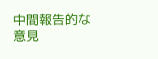中間報告的な意見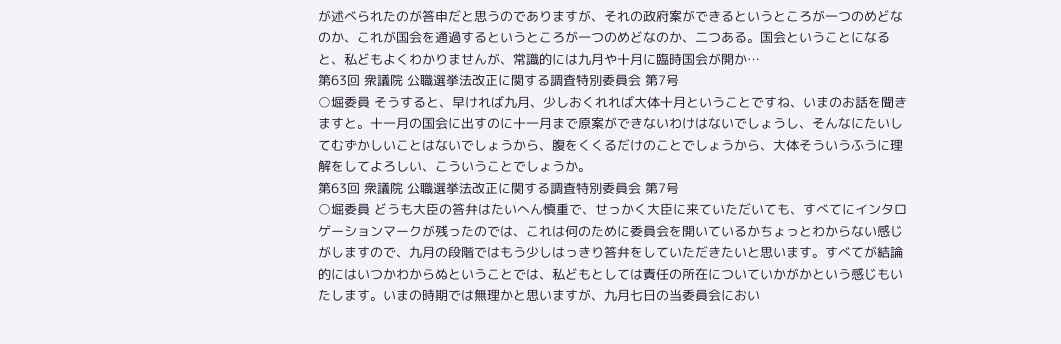が述べられたのが答申だと思うのでありますが、それの政府案ができるというところが一つのめどなのか、これが国会を通過するというところが一つのめどなのか、二つある。国会ということになると、私どもよくわかりませんが、常識的には九月や十月に臨時国会が開か…
第63回 衆議院 公職選挙法改正に関する調査特別委員会 第7号
○堀委員 そうすると、早ければ九月、少しおくれれば大体十月ということですね、いまのお話を聞きますと。十一月の国会に出すのに十一月まで原案ができないわけはないでしょうし、そんなにたいしてむずかしいことはないでしょうから、腹をくくるだけのことでしょうから、大体そういうふうに理解をしてよろしい、こういうことでしょうか。
第63回 衆議院 公職選挙法改正に関する調査特別委員会 第7号
○堀委員 どうも大臣の答弁はたいへん慎重で、せっかく大臣に来ていただいても、すべてにインタロゲーションマークが残ったのでは、これは何のために委員会を開いているかちょっとわからない感じがしますので、九月の段階ではもう少しはっきり答弁をしていただきたいと思います。すべてが結論的にはいつかわからぬということでは、私どもとしては責任の所在についていかがかという感じもいたします。いまの時期では無理かと思いますが、九月七日の当委員会におい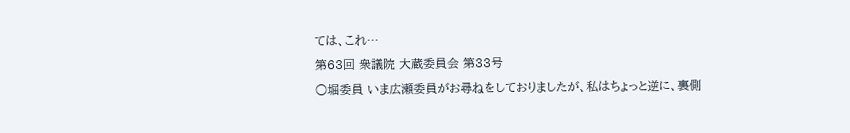ては、これ…
第63回 衆議院 大蔵委員会 第33号
○堀委員 いま広瀬委員がお尋ねをしておりましたが、私はちょっと逆に、裏側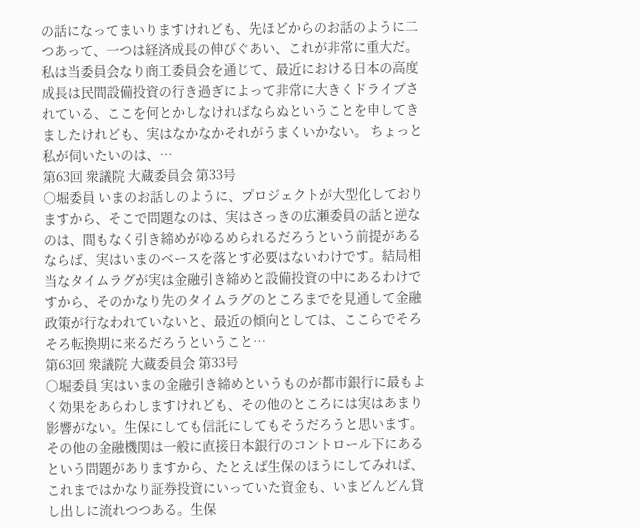の話になってまいりますけれども、先ほどからのお話のように二つあって、一つは経済成長の伸びぐあい、これが非常に重大だ。私は当委員会なり商工委員会を通じて、最近における日本の高度成長は民間設備投資の行き過ぎによって非常に大きくドライブされている、ここを何とかしなければならぬということを申してきましたけれども、実はなかなかそれがうまくいかない。 ちょっと私が伺いたいのは、…
第63回 衆議院 大蔵委員会 第33号
○堀委員 いまのお話しのように、プロジェクトが大型化しておりますから、そこで問題なのは、実はさっきの広瀬委員の話と逆なのは、間もなく引き締めがゆるめられるだろうという前提があるならば、実はいまのベースを落とす必要はないわけです。結局相当なタイムラグが実は金融引き締めと設備投資の中にあるわけですから、そのかなり先のタイムラグのところまでを見通して金融政策が行なわれていないと、最近の傾向としては、ここらでそろそろ転換期に来るだろうということ…
第63回 衆議院 大蔵委員会 第33号
○堀委員 実はいまの金融引き締めというものが都市銀行に最もよく効果をあらわしますけれども、その他のところには実はあまり影響がない。生保にしても信託にしてもそうだろうと思います。その他の金融機関は一般に直接日本銀行のコントロール下にあるという問題がありますから、たとえば生保のほうにしてみれば、これまではかなり証券投資にいっていた資金も、いまどんどん貸し出しに流れつつある。生保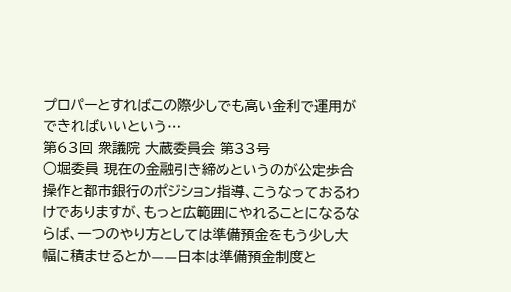プロパーとすればこの際少しでも高い金利で運用ができればいいという…
第63回 衆議院 大蔵委員会 第33号
○堀委員 現在の金融引き締めというのが公定歩合操作と都市銀行のポジション指導、こうなっておるわけでありますが、もっと広範囲にやれることになるならば、一つのやり方としては準備預金をもう少し大幅に積ませるとか——日本は準備預金制度と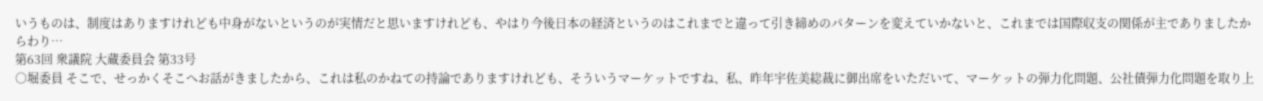いうものは、制度はありますけれども中身がないというのが実情だと思いますけれども、やはり今後日本の経済というのはこれまでと違って引き締めのパターンを変えていかないと、これまでは国際収支の関係が主でありましたからわり…
第63回 衆議院 大蔵委員会 第33号
○堀委員 そこで、せっかくそこへお話がきましたから、これは私のかねての持論でありますけれども、そういうマーケットですね、私、昨年宇佐美総裁に御出席をいただいて、マーケットの弾力化問題、公社債弾力化問題を取り上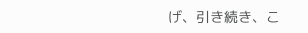げ、引き続き、こ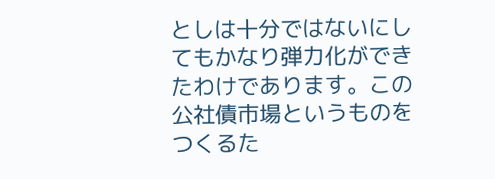としは十分ではないにしてもかなり弾力化ができたわけであります。この公社債市場というものをつくるた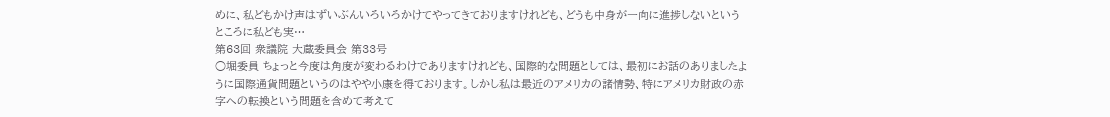めに、私どもかけ声はずいぶんいろいろかけてやってきておりますけれども、どうも中身が一向に進捗しないというところに私ども実…
第63回 衆議院 大蔵委員会 第33号
○堀委員 ちょっと今度は角度が変わるわけでありますけれども、国際的な問題としては、最初にお話のありましたように国際通貨問題というのはやや小康を得ております。しかし私は最近のアメリカの諸情勢、特にアメリカ財政の赤字への転換という問題を含めて考えて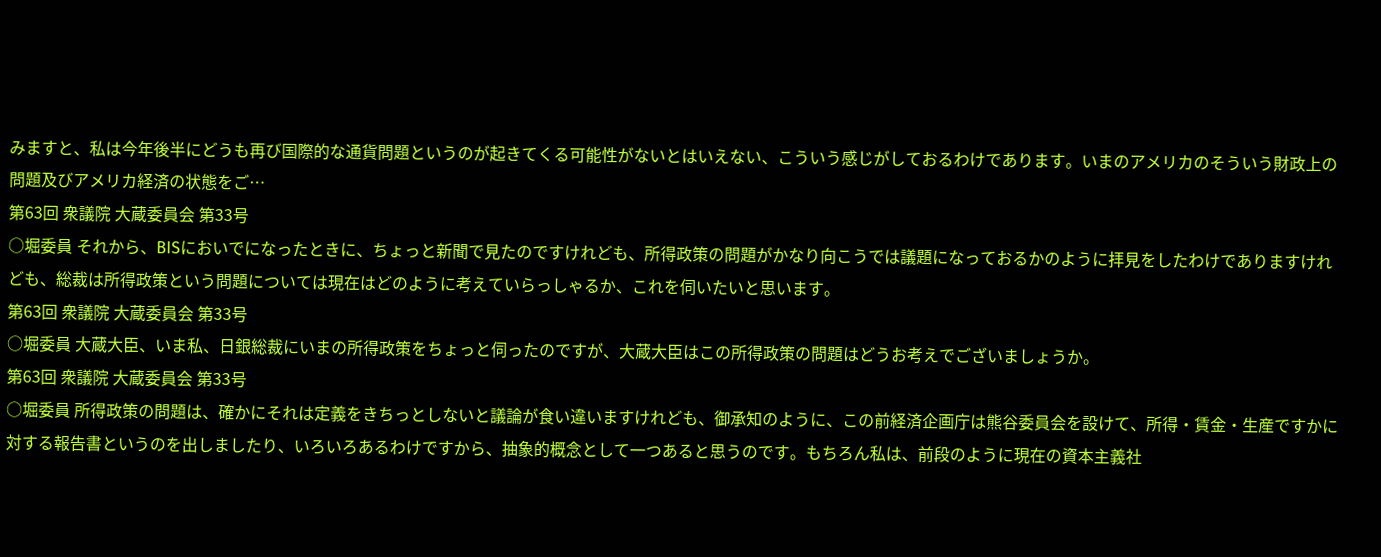みますと、私は今年後半にどうも再び国際的な通貨問題というのが起きてくる可能性がないとはいえない、こういう感じがしておるわけであります。いまのアメリカのそういう財政上の問題及びアメリカ経済の状態をご…
第63回 衆議院 大蔵委員会 第33号
○堀委員 それから、BISにおいでになったときに、ちょっと新聞で見たのですけれども、所得政策の問題がかなり向こうでは議題になっておるかのように拝見をしたわけでありますけれども、総裁は所得政策という問題については現在はどのように考えていらっしゃるか、これを伺いたいと思います。
第63回 衆議院 大蔵委員会 第33号
○堀委員 大蔵大臣、いま私、日銀総裁にいまの所得政策をちょっと伺ったのですが、大蔵大臣はこの所得政策の問題はどうお考えでございましょうか。
第63回 衆議院 大蔵委員会 第33号
○堀委員 所得政策の問題は、確かにそれは定義をきちっとしないと議論が食い違いますけれども、御承知のように、この前経済企画庁は熊谷委員会を設けて、所得・賃金・生産ですかに対する報告書というのを出しましたり、いろいろあるわけですから、抽象的概念として一つあると思うのです。もちろん私は、前段のように現在の資本主義社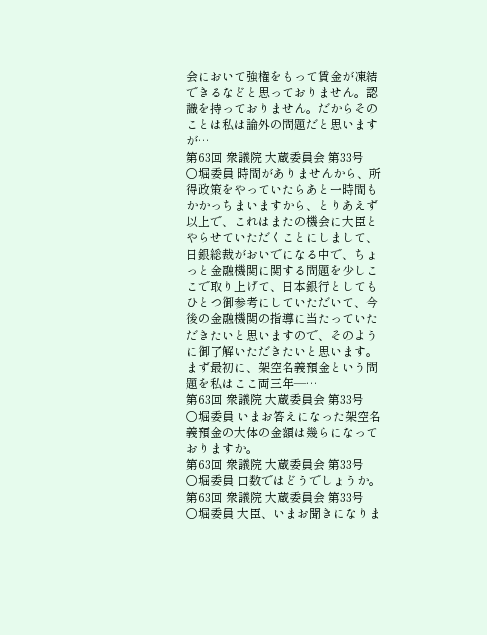会において強権をもって賃金が凍結できるなどと思っておりません。認識を持っておりません。だからそのことは私は論外の問題だと思いますが…
第63回 衆議院 大蔵委員会 第33号
○堀委員 時間がありませんから、所得政策をやっていたらあと一時間もかかっちまいますから、とりあえず以上で、これはまたの機会に大臣とやらせていただくことにしまして、日銀総裁がおいでになる中で、ちょっと金融機関に関する問題を少しここで取り上げて、日本銀行としてもひとつ御参考にしていただいて、今後の金融機関の指導に当たっていただきたいと思いますので、そのように御了解いただきたいと思います。 まず最初に、架空名義預金という問題を私はここ両三年—…
第63回 衆議院 大蔵委員会 第33号
○堀委員 いまお答えになった架空名義預金の大体の金額は幾らになっておりますか。
第63回 衆議院 大蔵委員会 第33号
○堀委員 口数ではどうでしょうか。
第63回 衆議院 大蔵委員会 第33号
○堀委員 大臣、いまお聞きになりま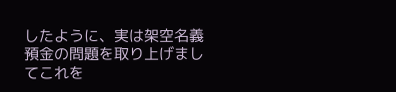したように、実は架空名義預金の問題を取り上げましてこれを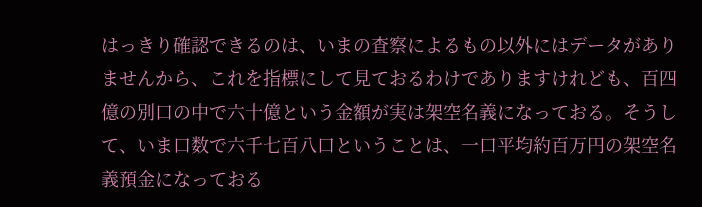はっきり確認できるのは、いまの査察によるもの以外にはデータがありませんから、これを指標にして見ておるわけでありますけれども、百四億の別口の中で六十億という金額が実は架空名義になっておる。そうして、いま口数で六千七百八口ということは、一口平均約百万円の架空名義預金になっておる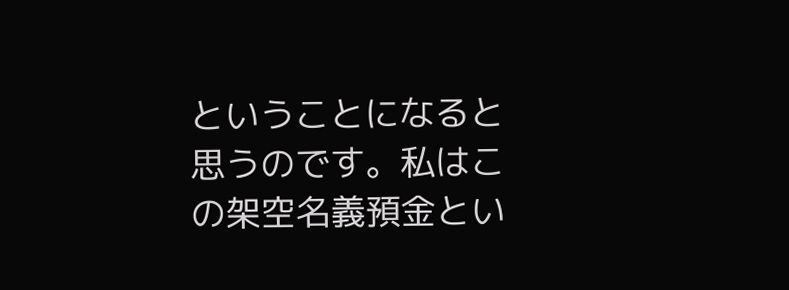ということになると思うのです。私はこの架空名義預金とい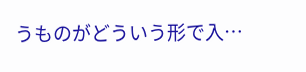うものがどういう形で入…